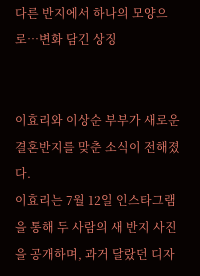다른 반지에서 하나의 모양으로…변화 담긴 상징


이효리와 이상순 부부가 새로운 결혼반지를 맞춘 소식이 전해졌다.
이효리는 7월 12일 인스타그램을 통해 두 사람의 새 반지 사진을 공개하며, 과거 달랐던 디자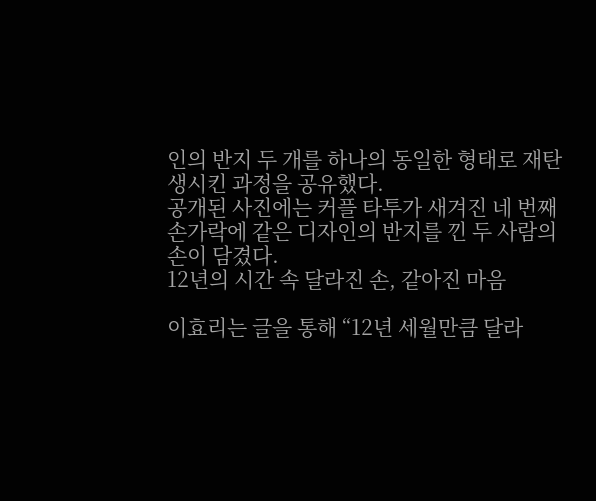인의 반지 두 개를 하나의 동일한 형태로 재탄생시킨 과정을 공유했다.
공개된 사진에는 커플 타투가 새겨진 네 번째 손가락에 같은 디자인의 반지를 낀 두 사람의 손이 담겼다.
12년의 시간 속 달라진 손, 같아진 마음

이효리는 글을 통해 “12년 세월만큼 달라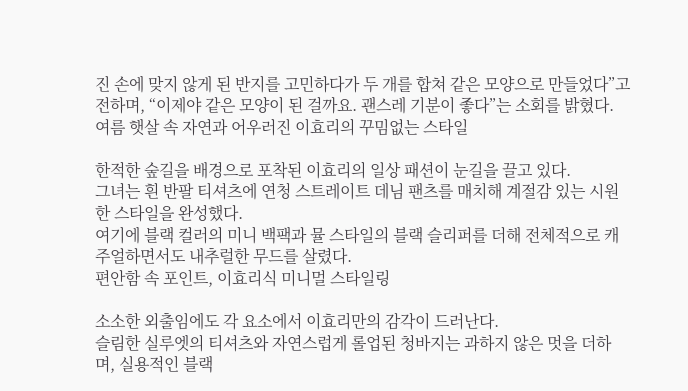진 손에 맞지 않게 된 반지를 고민하다가 두 개를 합쳐 같은 모양으로 만들었다”고 전하며, “이제야 같은 모양이 된 걸까요. 괜스레 기분이 좋다”는 소회를 밝혔다.
여름 햇살 속 자연과 어우러진 이효리의 꾸밈없는 스타일

한적한 숲길을 배경으로 포착된 이효리의 일상 패션이 눈길을 끌고 있다.
그녀는 흰 반팔 티셔츠에 연청 스트레이트 데님 팬츠를 매치해 계절감 있는 시원한 스타일을 완성했다.
여기에 블랙 컬러의 미니 백팩과 뮬 스타일의 블랙 슬리퍼를 더해 전체적으로 캐주얼하면서도 내추럴한 무드를 살렸다.
편안함 속 포인트, 이효리식 미니멀 스타일링

소소한 외출임에도 각 요소에서 이효리만의 감각이 드러난다.
슬림한 실루엣의 티셔츠와 자연스럽게 롤업된 청바지는 과하지 않은 멋을 더하며, 실용적인 블랙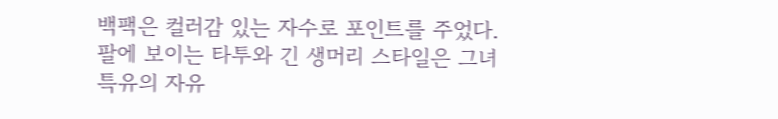백팩은 컬러감 있는 자수로 포인트를 주었다.
팔에 보이는 타투와 긴 생머리 스타일은 그녀 특유의 자유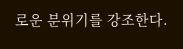로운 분위기를 강조한다.